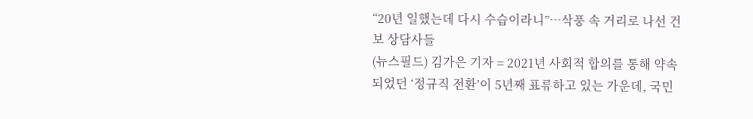“20년 일했는데 다시 수습이라니”…삭풍 속 거리로 나선 건보 상담사들
(뉴스필드) 김가은 기자 = 2021년 사회적 합의를 통해 약속되었던 ‘정규직 전환’이 5년째 표류하고 있는 가운데, 국민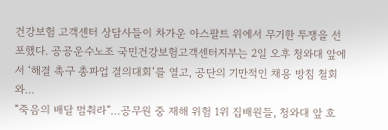건강보험 고객센터 상담사들이 차가운 아스팔트 위에서 무기한 투쟁을 선포했다. 공공운수노조 국민건강보험고객센터지부는 2일 오후 청와대 앞에서 ‘해결 촉구 총파업 결의대회’를 열고, 공단의 기만적인 채용 방침 철회와…
“죽음의 배달 멈춰라”…공무원 중 재해 위험 1위 집배원들, 청와대 앞 호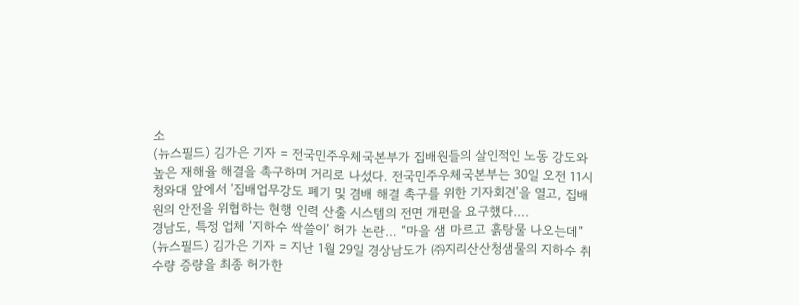소
(뉴스필드) 김가은 기자 = 전국민주우체국본부가 집배원들의 살인적인 노동 강도와 높은 재해율 해결을 촉구하며 거리로 나섰다. 전국민주우체국본부는 30일 오전 11시 청와대 앞에서 ‘집배업무강도 폐기 및 겸배 해결 촉구를 위한 기자회견’을 열고, 집배원의 안전을 위협하는 현행 인력 산출 시스템의 전면 개편을 요구했다….
경남도, 특정 업체 ‘지하수 싹쓸이’ 허가 논란… “마을 샘 마르고 흙탕물 나오는데”
(뉴스필드) 김가은 기자 = 지난 1월 29일 경상남도가 ㈜지리산산청샘물의 지하수 취수량 증량을 최종 허가한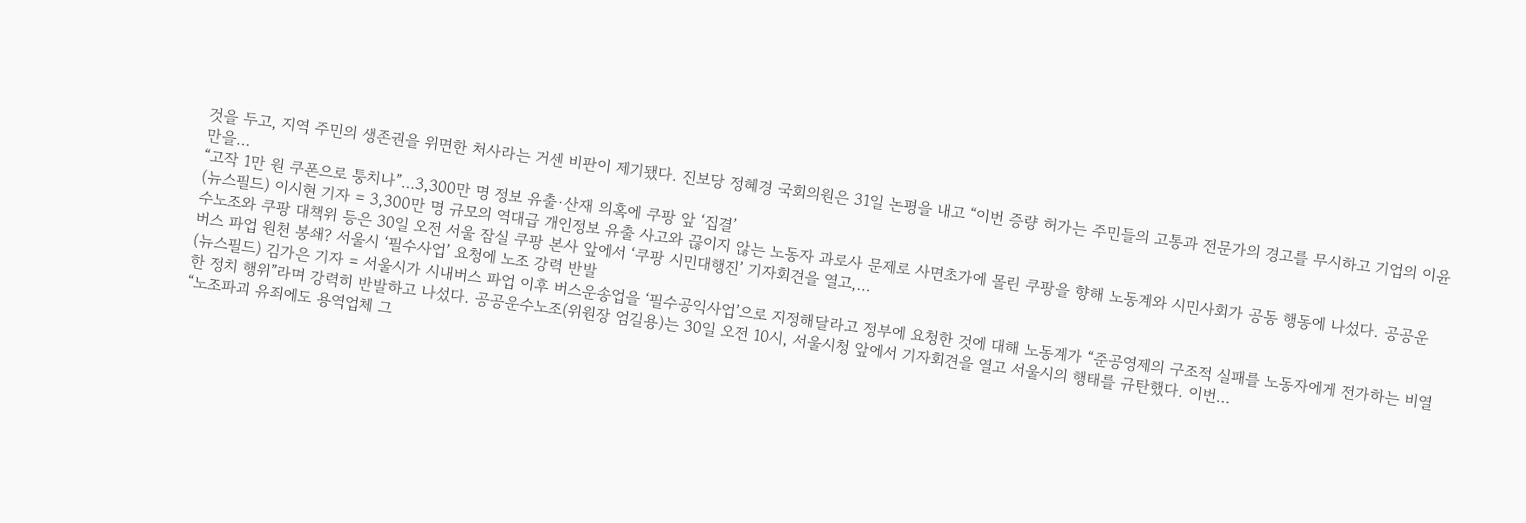것을 두고, 지역 주민의 생존권을 위면한 처사라는 거센 비판이 제기됐다. 진보당 정혜경 국회의원은 31일 논평을 내고 “이번 증량 허가는 주민들의 고통과 전문가의 경고를 무시하고 기업의 이윤만을…
“고작 1만 원 쿠폰으로 퉁치나”…3,300만 명 정보 유출·산재 의혹에 쿠팡 앞 ‘집결’
(뉴스필드) 이시현 기자 = 3,300만 명 규모의 역대급 개인정보 유출 사고와 끊이지 않는 노동자 과로사 문제로 사면초가에 몰린 쿠팡을 향해 노동계와 시민사회가 공동 행동에 나섰다. 공공운수노조와 쿠팡 대책위 등은 30일 오전 서울 잠실 쿠팡 본사 앞에서 ‘쿠팡 시민대행진’ 기자회견을 열고,…
버스 파업 원천 봉쇄? 서울시 ‘필수사업’ 요청에 노조 강력 반발
(뉴스필드) 김가은 기자 = 서울시가 시내버스 파업 이후 버스운송업을 ‘필수공익사업’으로 지정해달라고 정부에 요청한 것에 대해 노동계가 “준공영제의 구조적 실패를 노동자에게 전가하는 비열한 정치 행위”라며 강력히 반발하고 나섰다. 공공운수노조(위원장 엄길용)는 30일 오전 10시, 서울시청 앞에서 기자회견을 열고 서울시의 행태를 규탄했다. 이번…
“노조파괴 유죄에도 용역업체 그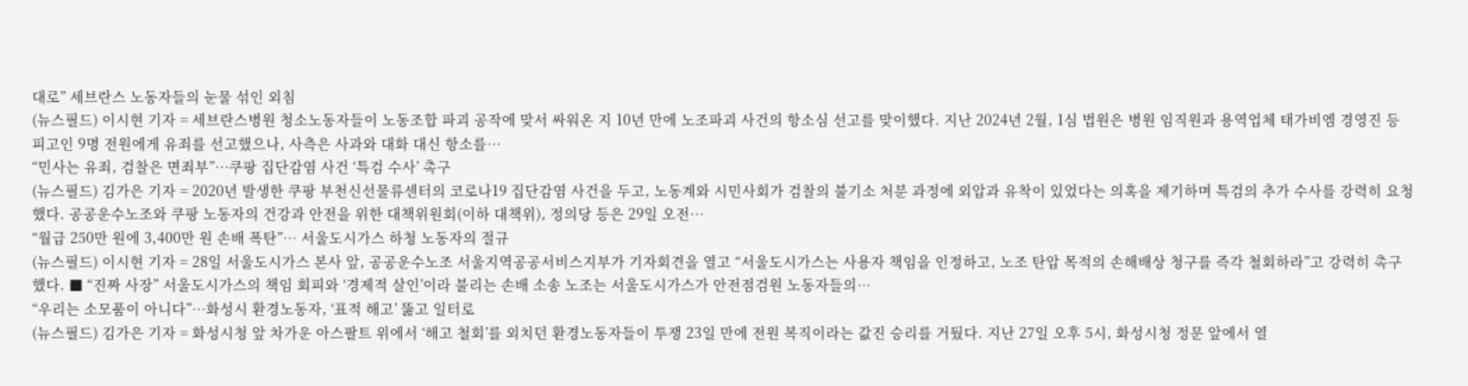대로” 세브란스 노동자들의 눈물 섞인 외침
(뉴스필드) 이시현 기자 = 세브란스병원 청소노동자들이 노동조합 파괴 공작에 맞서 싸워온 지 10년 만에 노조파괴 사건의 항소심 선고를 맞이했다. 지난 2024년 2월, 1심 법원은 병원 임직원과 용역업체 태가비엠 경영진 등 피고인 9명 전원에게 유죄를 선고했으나, 사측은 사과와 대화 대신 항소를…
“민사는 유죄, 검찰은 면죄부”…쿠팡 집단감염 사건 ‘특검 수사’ 촉구
(뉴스필드) 김가은 기자 = 2020년 발생한 쿠팡 부천신선물류센터의 코로나19 집단감염 사건을 두고, 노동계와 시민사회가 검찰의 불기소 처분 과정에 외압과 유착이 있었다는 의혹을 제기하며 특검의 추가 수사를 강력히 요청했다. 공공운수노조와 쿠팡 노동자의 건강과 안전을 위한 대책위원회(이하 대책위), 정의당 등은 29일 오전…
“월급 250만 원에 3,400만 원 손배 폭탄”… 서울도시가스 하청 노동자의 절규
(뉴스필드) 이시현 기자 = 28일 서울도시가스 본사 앞, 공공운수노조 서울지역공공서비스지부가 기자회견을 열고 “서울도시가스는 사용자 책임을 인정하고, 노조 탄압 목적의 손해배상 청구를 즉각 철회하라”고 강력히 촉구했다. ■ “진짜 사장” 서울도시가스의 책임 회피와 ‘경제적 살인’이라 불리는 손배 소송 노조는 서울도시가스가 안전점검원 노동자들의…
“우리는 소모품이 아니다”…화성시 환경노동자, ‘표적 해고’ 뚫고 일터로
(뉴스필드) 김가은 기자 = 화성시청 앞 차가운 아스팔트 위에서 ‘해고 철회’를 외치던 환경노동자들이 투쟁 23일 만에 전원 복직이라는 값진 승리를 거뒀다. 지난 27일 오후 5시, 화성시청 정문 앞에서 열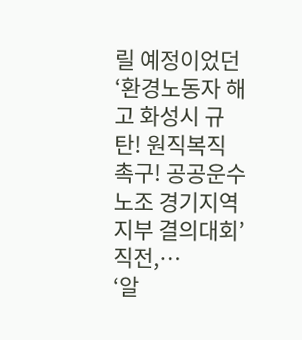릴 예정이었던 ‘환경노동자 해고 화성시 규탄! 원직복직 촉구! 공공운수노조 경기지역지부 결의대회’ 직전,…
‘알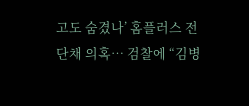고도 숨겼나’ 홈플러스 전단채 의혹… 검찰에 “김병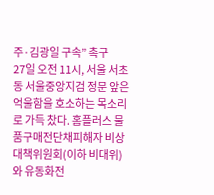주·김광일 구속” 촉구
27일 오전 11시, 서울 서초동 서울중앙지검 정문 앞은 억울함을 호소하는 목소리로 가득 찼다. 홈플러스 물품구매전단채피해자 비상대책위원회(이하 비대위)와 유동화전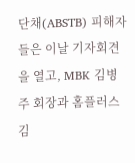단채(ABSTB) 피해자들은 이날 기자회견을 열고, MBK 김병주 회장과 홈플러스 김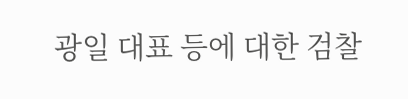광일 대표 등에 대한 검찰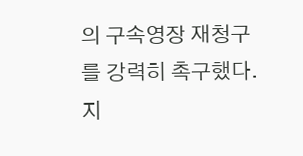의 구속영장 재청구를 강력히 촉구했다. 지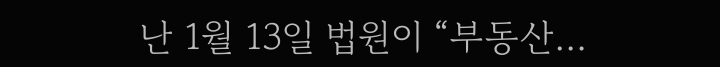난 1월 13일 법원이 “부동산…